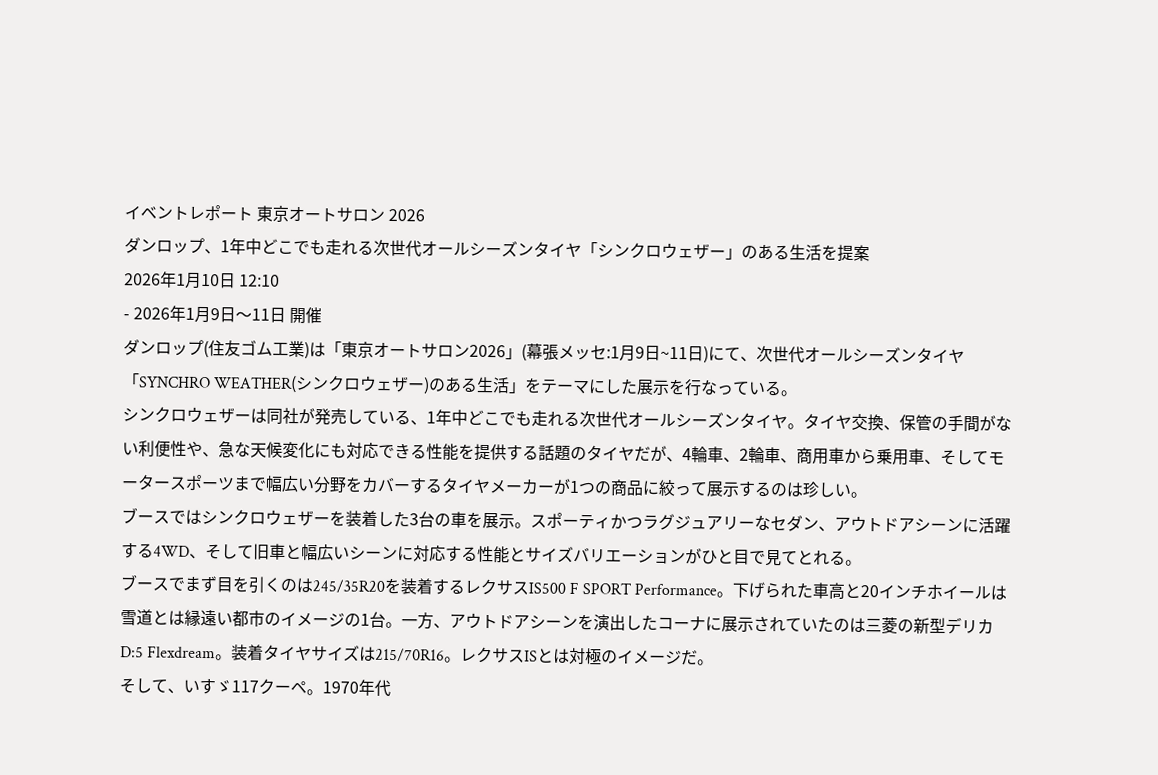イベントレポート 東京オートサロン 2026
ダンロップ、1年中どこでも走れる次世代オールシーズンタイヤ「シンクロウェザー」のある生活を提案
2026年1月10日 12:10
- 2026年1月9日〜11日 開催
ダンロップ(住友ゴム工業)は「東京オートサロン2026」(幕張メッセ:1月9日~11日)にて、次世代オールシーズンタイヤ「SYNCHRO WEATHER(シンクロウェザー)のある生活」をテーマにした展示を行なっている。
シンクロウェザーは同社が発売している、1年中どこでも走れる次世代オールシーズンタイヤ。タイヤ交換、保管の手間がない利便性や、急な天候変化にも対応できる性能を提供する話題のタイヤだが、4輪車、2輪車、商用車から乗用車、そしてモータースポーツまで幅広い分野をカバーするタイヤメーカーが1つの商品に絞って展示するのは珍しい。
ブースではシンクロウェザーを装着した3台の車を展示。スポーティかつラグジュアリーなセダン、アウトドアシーンに活躍する4WD、そして旧車と幅広いシーンに対応する性能とサイズバリエーションがひと目で見てとれる。
ブースでまず目を引くのは245/35R20を装着するレクサスIS500 F SPORT Performance。下げられた車高と20インチホイールは雪道とは縁遠い都市のイメージの1台。一方、アウトドアシーンを演出したコーナに展示されていたのは三菱の新型デリカD:5 Flexdream。装着タイヤサイズは215/70R16。レクサスISとは対極のイメージだ。
そして、いすゞ117クーペ。1970年代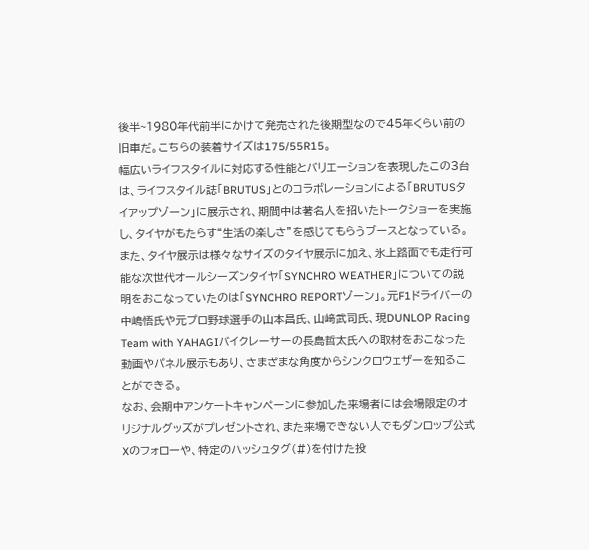後半~1980年代前半にかけて発売された後期型なので45年くらい前の旧車だ。こちらの装着サイズは175/55R15。
幅広いライフスタイルに対応する性能とバリエーションを表現したこの3台は、ライフスタイル誌「BRUTUS」とのコラボレーションによる「BRUTUSタイアップゾーン」に展示され、期間中は著名人を招いたトークショーを実施し、タイヤがもたらす“生活の楽しさ”を感じてもらうブースとなっている。
また、タイヤ展示は様々なサイズのタイヤ展示に加え、氷上路面でも走行可能な次世代オールシーズンタイヤ「SYNCHRO WEATHER」についての説明をおこなっていたのは「SYNCHRO REPORTゾーン」。元F1ドライバーの中嶋悟氏や元プロ野球選手の山本昌氏、山﨑武司氏、現DUNLOP Racing Team with YAHAGIバイクレーサーの長島哲太氏への取材をおこなった動画やパネル展示もあり、さまざまな角度からシンクロウェザーを知ることができる。
なお、会期中アンケートキャンペーンに参加した来場者には会場限定のオリジナルグッズがプレゼントされ、また来場できない人でもダンロップ公式Xのフォローや、特定のハッシュタグ(#)を付けた投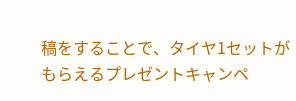稿をすることで、タイヤ1セットがもらえるプレゼントキャンペ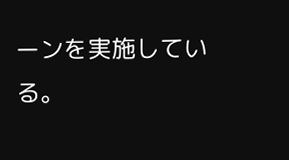ーンを実施している。